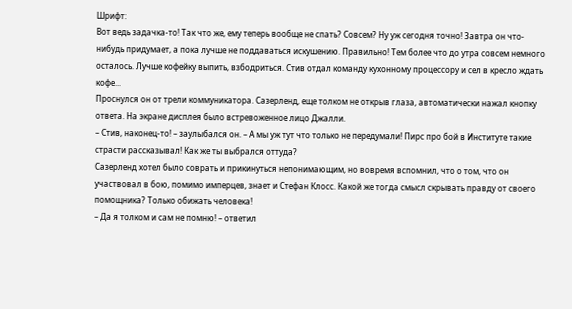Шрифт:
Вот ведь задачка-то! Так что же, ему теперь вообще не спать? Совсем? Ну уж сегодня точно! Завтра он что-нибудь придумает, а пока лучше не поддаваться искушению. Правильно! Тем более что до утра совсем немного осталось. Лучше кофейку выпить, взбодриться. Стив отдал команду кухонному процессору и сел в кресло ждать кофе...
Проснулся он от трели коммуникатора. Сазерленд, еще толком не открыв глаза, автоматически нажал кнопку ответа. На экране дисплея было встревоженное лицо Джалли.
– Стив, наконец-то! – заулыбался он. – А мы уж тут что только не передумали! Пирс про бой в Институте такие страсти рассказывал! Как же ты выбрался оттуда?
Сазерленд хотел было соврать и прикинуться непонимающим, но вовремя вспомнил, что о том, что он участвовал в бою, помимо имперцев, знает и Стефан Клосс. Какой же тогда смысл скрывать правду от своего помощника? Только обижать человека!
– Да я толком и сам не помню! – ответил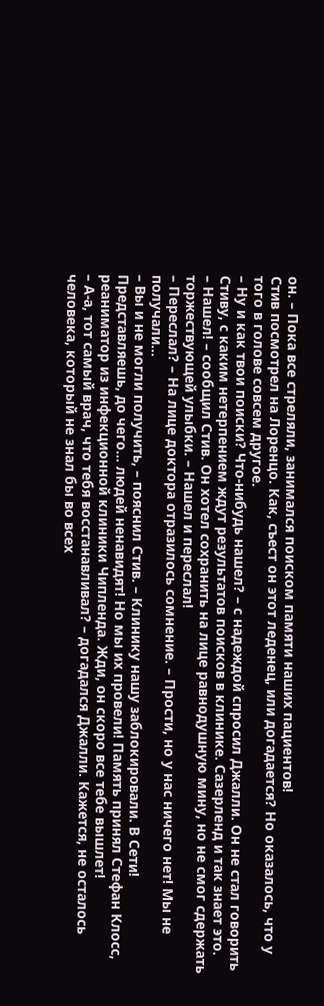он. – Пока все стреляли, занимался поиском памяти наших пациентов!
Стив посмотрел на Лоренцо. Как, съест он этот леденец, или догадается? Но оказалось, что у того в голове совсем другое.
– Ну и как твои поиски? Что-нибудь нашел? – с надеждой спросил Джалли. Он не стал говорить Стиву, с каким нетерпением ждут результатов поисков в клинике. Сазерленд и так знает это.
– Нашел! – сообщил Стив. Он хотел сохранить на лице равнодушную мину, но не смог сдержать торжествующей улыбки. – Нашел и переслал!
– Переслал? – На лице доктора отразилось сомнение. – Прости, но у нас ничего нет! Мы не получали...
– Вы и не могли получить, – пояснил Стив. – Клинику нашу заблокировали. В Сети! Представляешь, до чего... людей ненавидят! Но мы их провели! Память принял Стефан Клосс, реаниматор из инфекционной клиники Чипленда. Жди, он скоро все тебе вышлет!
– А-а, тот самый врач, что тебя восстанавливал? – догадался Джалли. Кажется, не осталось человека, который не знал бы во всех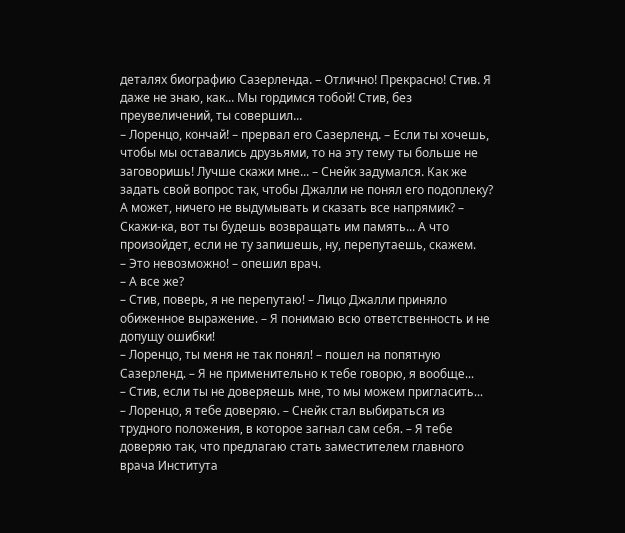деталях биографию Сазерленда. – Отлично! Прекрасно! Стив. Я даже не знаю, как... Мы гордимся тобой! Стив, без преувеличений, ты совершил...
– Лоренцо, кончай! – прервал его Сазерленд. – Если ты хочешь, чтобы мы оставались друзьями, то на эту тему ты больше не заговоришь! Лучше скажи мне... – Снейк задумался. Как же задать свой вопрос так, чтобы Джалли не понял его подоплеку? А может, ничего не выдумывать и сказать все напрямик? – Скажи-ка, вот ты будешь возвращать им память... А что произойдет, если не ту запишешь, ну, перепутаешь, скажем.
– Это невозможно! – опешил врач.
– А все же?
– Стив, поверь, я не перепутаю! – Лицо Джалли приняло обиженное выражение. – Я понимаю всю ответственность и не допущу ошибки!
– Лоренцо, ты меня не так понял! – пошел на попятную Сазерленд. – Я не применительно к тебе говорю, я вообще...
– Стив, если ты не доверяешь мне, то мы можем пригласить...
– Лоренцо, я тебе доверяю. – Снейк стал выбираться из трудного положения, в которое загнал сам себя. – Я тебе доверяю так, что предлагаю стать заместителем главного врача Института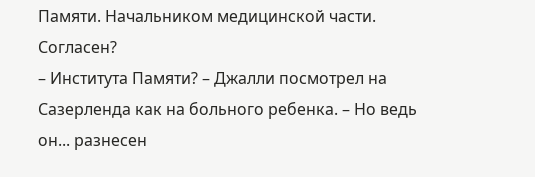Памяти. Начальником медицинской части. Согласен?
– Института Памяти? – Джалли посмотрел на Сазерленда как на больного ребенка. – Но ведь он... разнесен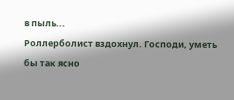в пыль...
Роллерболист вздохнул. Господи, уметь бы так ясно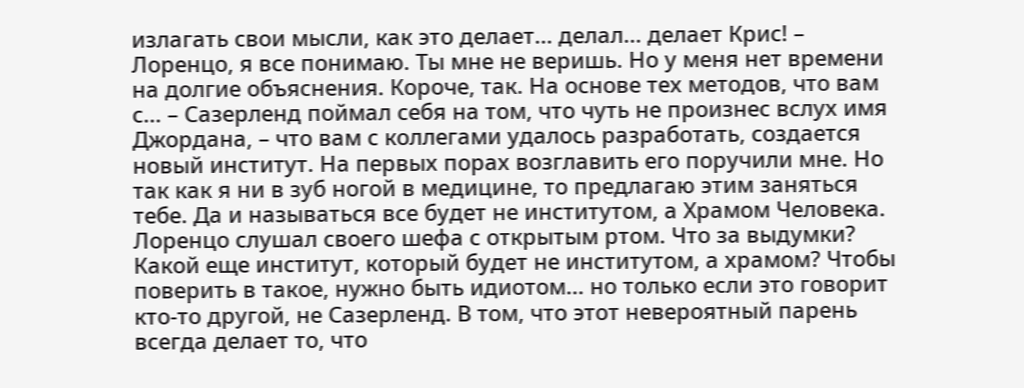излагать свои мысли, как это делает... делал... делает Крис! – Лоренцо, я все понимаю. Ты мне не веришь. Но у меня нет времени на долгие объяснения. Короче, так. На основе тех методов, что вам с... – Сазерленд поймал себя на том, что чуть не произнес вслух имя Джордана, – что вам с коллегами удалось разработать, создается новый институт. На первых порах возглавить его поручили мне. Но так как я ни в зуб ногой в медицине, то предлагаю этим заняться тебе. Да и называться все будет не институтом, а Храмом Человека.
Лоренцо слушал своего шефа с открытым ртом. Что за выдумки? Какой еще институт, который будет не институтом, а храмом? Чтобы поверить в такое, нужно быть идиотом... но только если это говорит кто-то другой, не Сазерленд. В том, что этот невероятный парень всегда делает то, что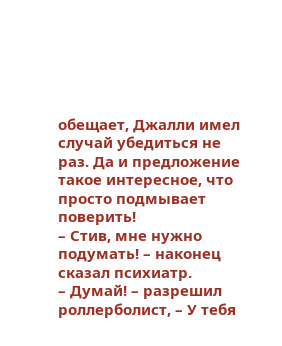обещает, Джалли имел случай убедиться не раз. Да и предложение такое интересное, что просто подмывает поверить!
– Стив, мне нужно подумать! – наконец сказал психиатр.
– Думай! – разрешил роллерболист, – У тебя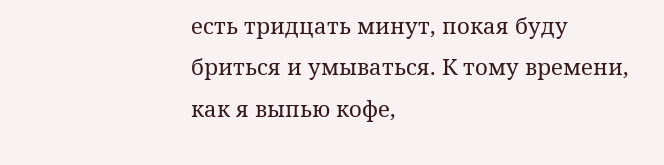есть тридцать минут, покая буду бриться и умываться. К тому времени, как я выпью кофе,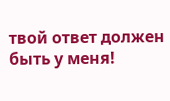твой ответ должен быть у меня!